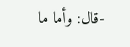-قال: وأما ما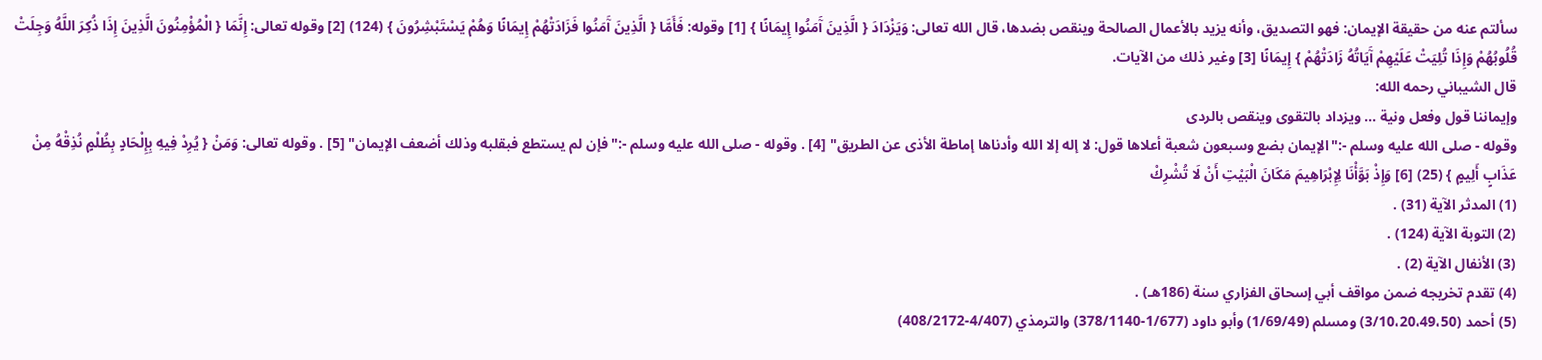سألتم عنه من حقيقة الإيمان: فهو التصديق، وأنه يزيد بالأعمال الصالحة وينقص بضدها، قال الله تعالى: وَيَزْدَادَ { الَّذِينَ آَمَنُوا إِيمَانًا } [1] وقوله: فَأَمَّا { الَّذِينَ آَمَنُوا فَزَادَتْهُمْ إِيمَانًا وَهُمْ يَسْتَبْشِرُونَ } (124) [2] وقوله تعالى: إِنَّمَا { الْمُؤْمِنُونَ الَّذِينَ إِذَا ذُكِرَ اللَّهُ وَجِلَتْ قُلُوبُهُمْ وَإِذَا تُلِيَتْ عَلَيْهِمْ آَيَاتُهُ زَادَتْهُمْ } إِيمَانًا [3] وغير ذلك من الآيات.
قال الشيباني رحمه الله:
وإيماننا قول وفعل ونية ... ويزداد بالتقوى وينقص بالردى
وقوله - صلى الله عليه وسلم -:"الإيمان بضع وسبعون شعبة أعلاها قول: لا إله إلا الله وأدناها إماطة الأذى عن الطريق" [4] . وقوله - صلى الله عليه وسلم -:"فإن لم يستطع فبقلبه وذلك أضعف الإيمان" [5] . وقوله تعالى: وَمَنْ { يُرِدْ فِيهِ بِإِلْحَادٍ بِظُلْمٍ نُذِقْهُ مِنْ عَذَابٍ أَلِيمٍ } (25) [6] وَإِذْ بَوَّأْنَا لِإِبْرَاهِيمَ مَكَانَ الْبَيْتِ أَنْ لَا تُشْرِكْ
(1) المدثر الآية (31) .
(2) التوبة الآية (124) .
(3) الأنفال الآية (2) .
(4) تقدم تخريجه ضمن مواقف أبي إسحاق الفزاري سنة (186هـ) .
(5) أحمد (3/10،20،49،50) ومسلم (1/69/49) وأبو داود (1/677-378/1140) والترمذي (4/407-408/2172)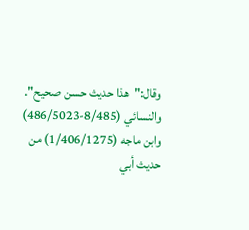وقال:"هذا حديث حسن صحيح". والنسائي (8/485-486/5023) وابن ماجه (1/406/1275) من حديث أبي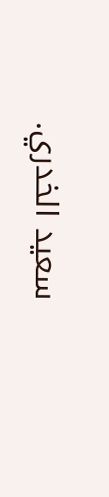سعيد الخدري.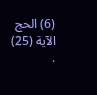(6) الحج الآية (25) .